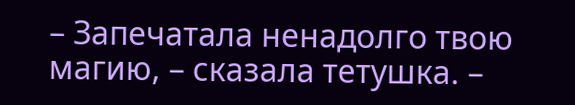– Запечатала ненадолго твою магию, – сказала тетушка. –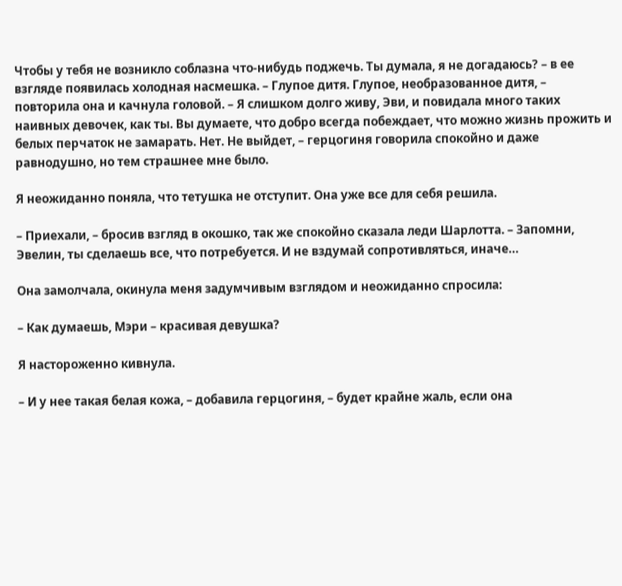Чтобы у тебя не возникло соблазна что-нибудь поджечь. Ты думала, я не догадаюсь? – в ее взгляде появилась холодная насмешка. – Глупое дитя. Глупое, необразованное дитя, – повторила она и качнула головой. – Я слишком долго живу, Эви, и повидала много таких наивных девочек, как ты. Вы думаете, что добро всегда побеждает, что можно жизнь прожить и белых перчаток не замарать. Нет. Не выйдет, – герцогиня говорила спокойно и даже равнодушно, но тем страшнее мне было.

Я неожиданно поняла, что тетушка не отступит. Она уже все для себя решила.

– Приехали, – бросив взгляд в окошко, так же спокойно сказала леди Шарлотта. – Запомни, Эвелин, ты сделаешь все, что потребуется. И не вздумай сопротивляться, иначе…

Она замолчала, окинула меня задумчивым взглядом и неожиданно спросила:

– Как думаешь, Мэри – красивая девушка?

Я настороженно кивнула.

– И у нее такая белая кожа, – добавила герцогиня, – будет крайне жаль, если она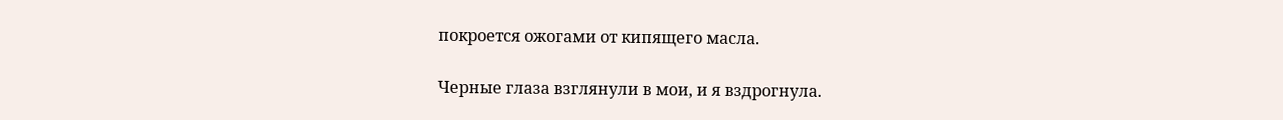покроется ожогами от кипящего масла.

Черные глаза взглянули в мои, и я вздрогнула.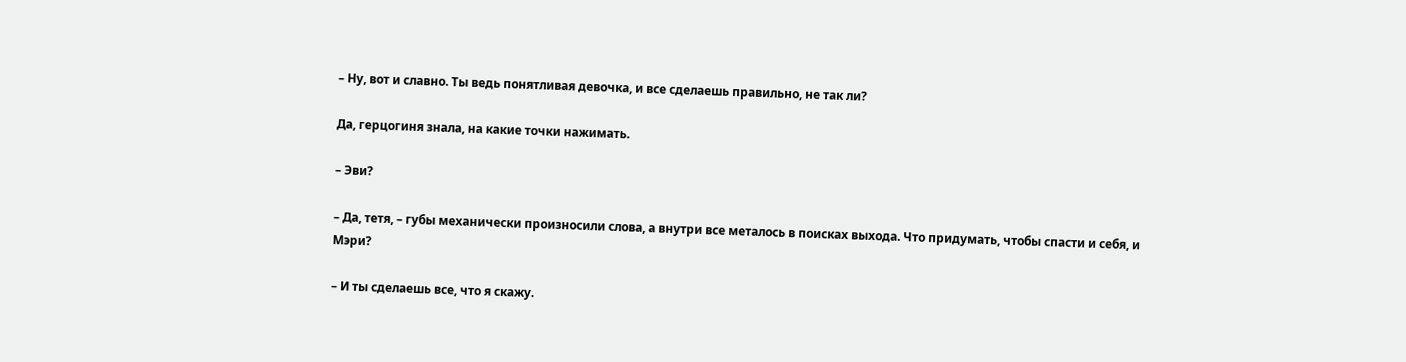– Ну, вот и славно. Ты ведь понятливая девочка, и все сделаешь правильно, не так ли?

Да, герцогиня знала, на какие точки нажимать.

– Эви?

– Да, тетя, – губы механически произносили слова, а внутри все металось в поисках выхода. Что придумать, чтобы спасти и себя, и Мэри?

– И ты сделаешь все, что я скажу.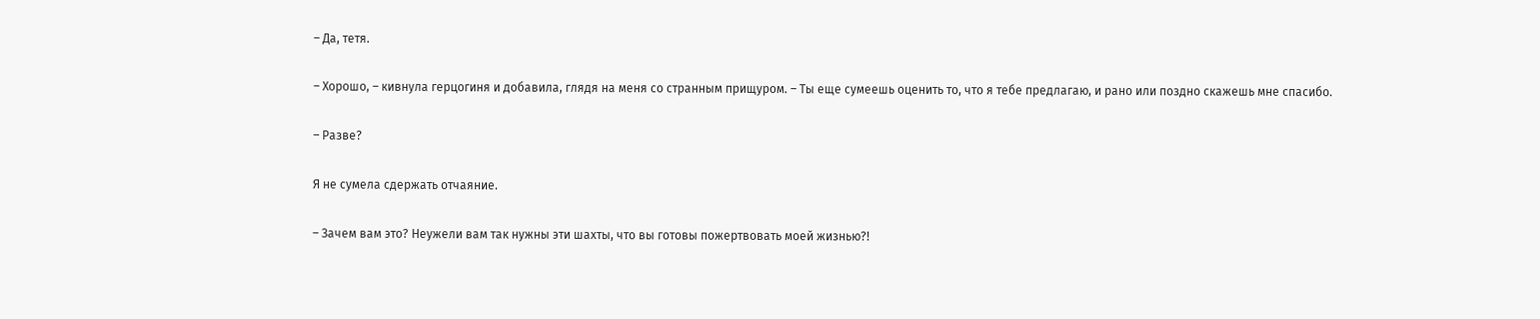– Да, тетя.

– Хорошо, – кивнула герцогиня и добавила, глядя на меня со странным прищуром. – Ты еще сумеешь оценить то, что я тебе предлагаю, и рано или поздно скажешь мне спасибо.

– Разве?

Я не сумела сдержать отчаяние.

– Зачем вам это? Неужели вам так нужны эти шахты, что вы готовы пожертвовать моей жизнью?!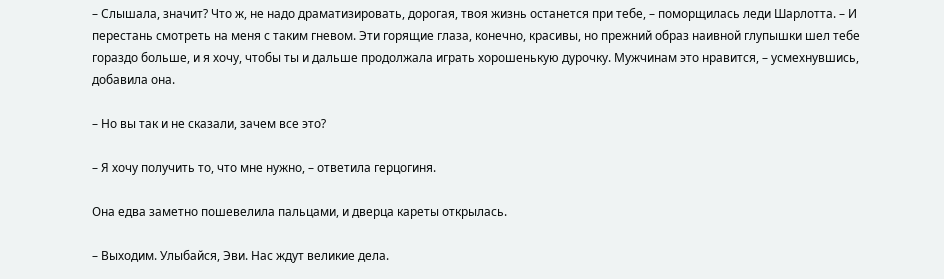– Слышала, значит? Что ж, не надо драматизировать, дорогая, твоя жизнь останется при тебе, – поморщилась леди Шарлотта. – И перестань смотреть на меня с таким гневом. Эти горящие глаза, конечно, красивы, но прежний образ наивной глупышки шел тебе гораздо больше, и я хочу, чтобы ты и дальше продолжала играть хорошенькую дурочку. Мужчинам это нравится, – усмехнувшись, добавила она.

– Но вы так и не сказали, зачем все это?

– Я хочу получить то, что мне нужно, – ответила герцогиня.

Она едва заметно пошевелила пальцами, и дверца кареты открылась.

– Выходим. Улыбайся, Эви. Нас ждут великие дела.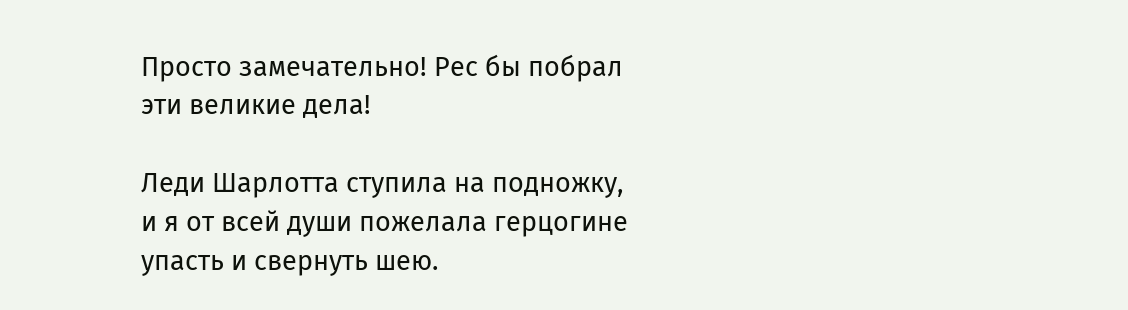Просто замечательно! Рес бы побрал эти великие дела!

Леди Шарлотта ступила на подножку, и я от всей души пожелала герцогине упасть и свернуть шею.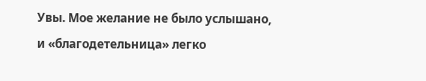Увы. Мое желание не было услышано, и «благодетельница» легко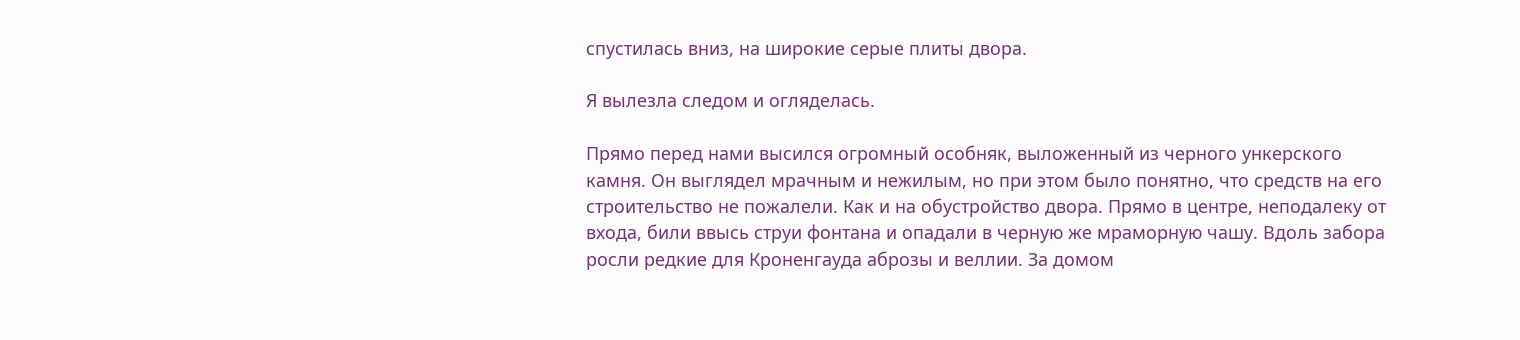спустилась вниз, на широкие серые плиты двора.

Я вылезла следом и огляделась.

Прямо перед нами высился огромный особняк, выложенный из черного ункерского камня. Он выглядел мрачным и нежилым, но при этом было понятно, что средств на его строительство не пожалели. Как и на обустройство двора. Прямо в центре, неподалеку от входа, били ввысь струи фонтана и опадали в черную же мраморную чашу. Вдоль забора росли редкие для Кроненгауда аброзы и веллии. За домом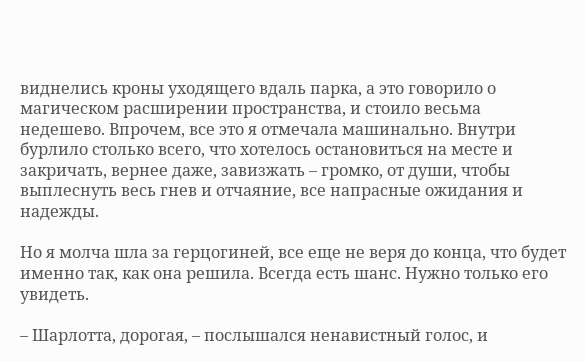виднелись кроны уходящего вдаль парка, а это говорило о магическом расширении пространства, и стоило весьма недешево. Впрочем, все это я отмечала машинально. Внутри бурлило столько всего, что хотелось остановиться на месте и закричать, вернее даже, завизжать – громко, от души, чтобы выплеснуть весь гнев и отчаяние, все напрасные ожидания и надежды.

Но я молча шла за герцогиней, все еще не веря до конца, что будет именно так, как она решила. Всегда есть шанс. Нужно только его увидеть.

– Шарлотта, дорогая, – послышался ненавистный голос, и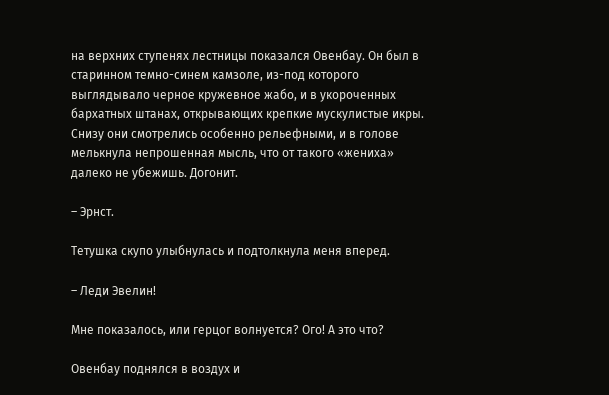на верхних ступенях лестницы показался Овенбау. Он был в старинном темно-синем камзоле, из-под которого выглядывало черное кружевное жабо, и в укороченных бархатных штанах, открывающих крепкие мускулистые икры. Снизу они смотрелись особенно рельефными, и в голове мелькнула непрошенная мысль, что от такого «жениха» далеко не убежишь. Догонит.

– Эрнст.

Тетушка скупо улыбнулась и подтолкнула меня вперед.

– Леди Эвелин!

Мне показалось, или герцог волнуется? Ого! А это что?

Овенбау поднялся в воздух и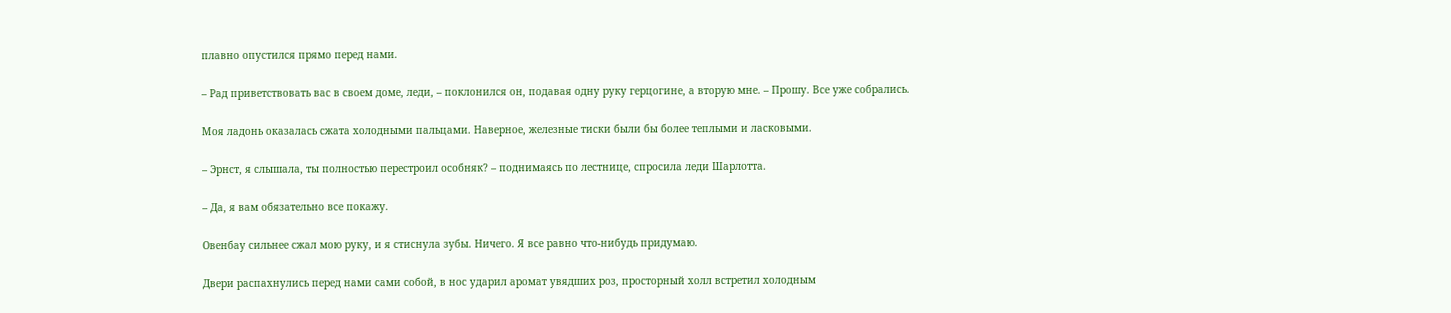плавно опустился прямо перед нами.

– Рад приветствовать вас в своем доме, леди, – поклонился он, подавая одну руку герцогине, а вторую мне. – Прошу. Все уже собрались.

Моя ладонь оказалась сжата холодными пальцами. Наверное, железные тиски были бы более теплыми и ласковыми.

– Эрнст, я слышала, ты полностью перестроил особняк? – поднимаясь по лестнице, спросила леди Шарлотта.

– Да, я вам обязательно все покажу.

Овенбау сильнее сжал мою руку, и я стиснула зубы. Ничего. Я все равно что-нибудь придумаю.

Двери распахнулись перед нами сами собой, в нос ударил аромат увядших роз, просторный холл встретил холодным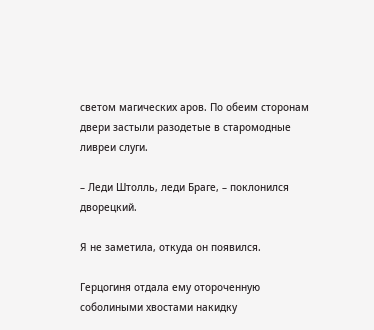светом магических аров. По обеим сторонам двери застыли разодетые в старомодные ливреи слуги.

– Леди Штолль, леди Браге, – поклонился дворецкий.

Я не заметила, откуда он появился.

Герцогиня отдала ему отороченную соболиными хвостами накидку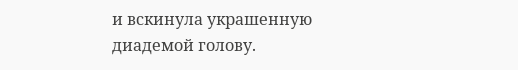и вскинула украшенную диадемой голову.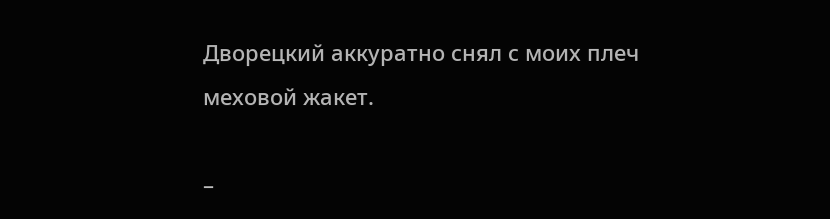Дворецкий аккуратно снял с моих плеч меховой жакет.

–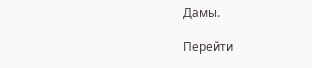Дамы.

Перейти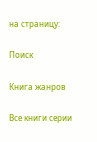на страницу:

Поиск

Книга жанров

Все книги серии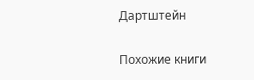Дартштейн

Похожие книги